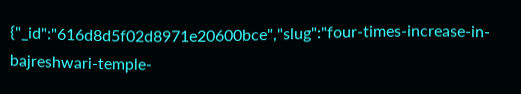{"_id":"616d8d5f02d8971e20600bce","slug":"four-times-increase-in-bajreshwari-temple-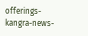offerings-kangra-news-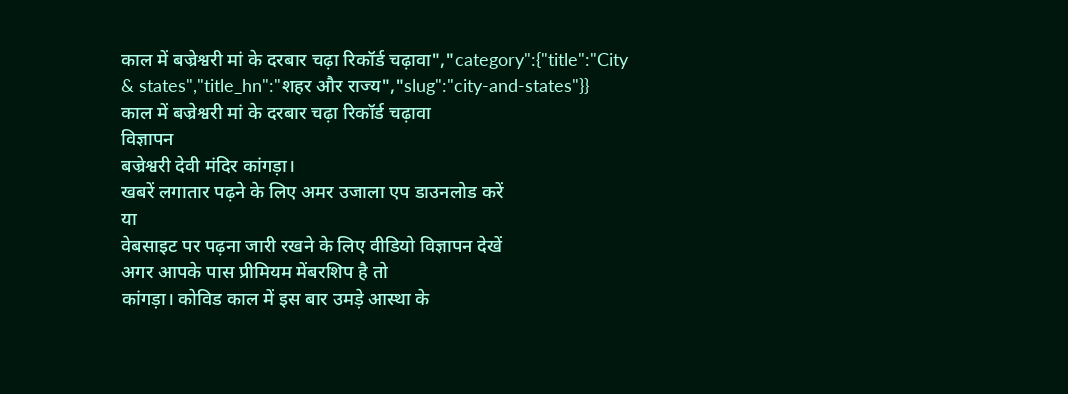काल में बज्रेश्वरी मां के दरबार चढ़ा रिकॉर्ड चढ़ावा","category":{"title":"City & states","title_hn":"शहर और राज्य","slug":"city-and-states"}}
काल में बज्रेश्वरी मां के दरबार चढ़ा रिकॉर्ड चढ़ावा
विज्ञापन
बज्रेश्वरी देवी मंदिर कांगड़ा।
खबरें लगातार पढ़ने के लिए अमर उजाला एप डाउनलोड करें
या
वेबसाइट पर पढ़ना जारी रखने के लिए वीडियो विज्ञापन देखें
अगर आपके पास प्रीमियम मेंबरशिप है तो
कांगड़ा। कोविड काल में इस बार उमड़े आस्था के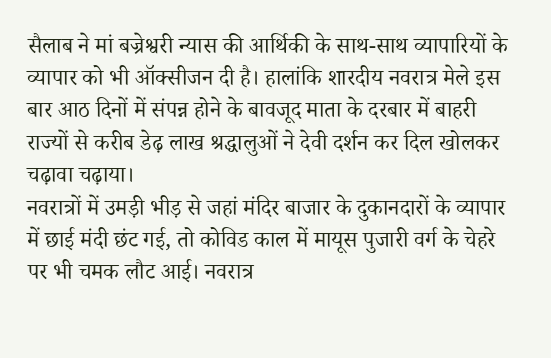सैलाब ने मां बज्रेश्वरी न्यास की आर्थिकी के साथ-साथ व्यापारियों के व्यापार को भी ऑक्सीजन दी है। हालांकि शारदीय नवरात्र मेले इस बार आठ दिनों में संपन्न होने के बावजूद माता के दरबार में बाहरी राज्यों से करीब डेढ़ लाख श्रद्धालुओं ने देवी दर्शन कर दिल खोलकर चढ़ावा चढ़ाया।
नवरात्रों में उमड़ी भीड़ से जहां मंदिर बाजार के दुकानदारों के व्यापार में छाई मंदी छंट गई, तो कोविड काल में मायूस पुजारी वर्ग के चेहरे पर भी चमक लौट आई। नवरात्र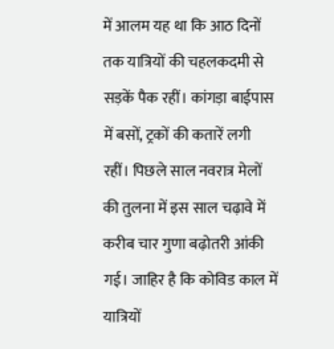में आलम यह था कि आठ दिनों तक यात्रियों की चहलकदमी से सड़कें पैक रहीं। कांगड़ा बाईपास में बसों, ट्रकों की कतारें लगी रहीं। पिछले साल नवरात्र मेलों की तुलना में इस साल चढ़ावे में करीब चार गुणा बढ़ोतरी आंकी गई। जाहिर है कि कोविड काल में यात्रियों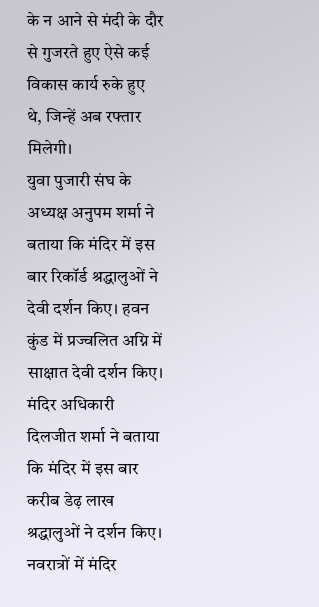के न आने से मंदी के दौर से गुजरते हुए ऐसे कई विकास कार्य रुके हुए थे, जिन्हें अब रफ्तार मिलेगी।
युवा पुजारी संघ के अध्यक्ष अनुपम शर्मा ने बताया कि मंदिर में इस बार रिकॉर्ड श्रद्धालुओं ने देवी दर्शन किए। हवन कुंड में प्रज्वलित अग्नि में साक्षात देवी दर्शन किए। मंदिर अधिकारी दिलजीत शर्मा ने बताया कि मंदिर में इस बार करीब डेढ़ लाख श्रद्धालुओं ने दर्शन किए। नवरात्रों में मंदिर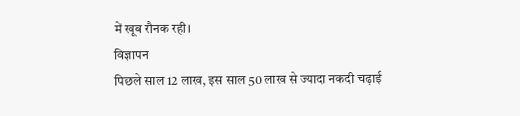में खूब रौनक रही।
विज्ञापन
पिछले साल 12 लाख, इस साल 50 लाख से ज्यादा नकदी चढ़ाई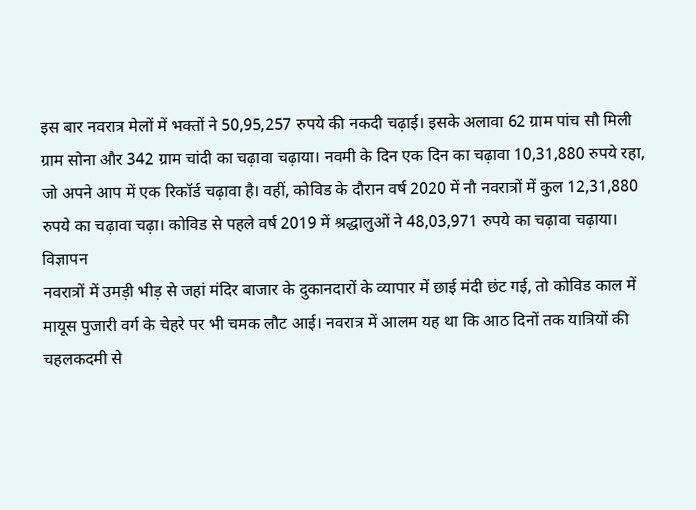इस बार नवरात्र मेलों में भक्तों ने 50,95,257 रुपये की नकदी चढ़ाई। इसके अलावा 62 ग्राम पांच सौ मिली ग्राम सोना और 342 ग्राम चांदी का चढ़ावा चढ़ाया। नवमी के दिन एक दिन का चढ़ावा 10,31,880 रुपये रहा, जो अपने आप में एक रिकॉर्ड चढ़ावा है। वहीं, कोविड के दौरान वर्ष 2020 में नौ नवरात्रों में कुल 12,31,880 रुपये का चढ़ावा चढ़ा। कोविड से पहले वर्ष 2019 में श्रद्धालुओं ने 48,03,971 रुपये का चढ़ावा चढ़ाया।
विज्ञापन
नवरात्रों में उमड़ी भीड़ से जहां मंदिर बाजार के दुकानदारों के व्यापार में छाई मंदी छंट गई, तो कोविड काल में मायूस पुजारी वर्ग के चेहरे पर भी चमक लौट आई। नवरात्र में आलम यह था कि आठ दिनों तक यात्रियों की चहलकदमी से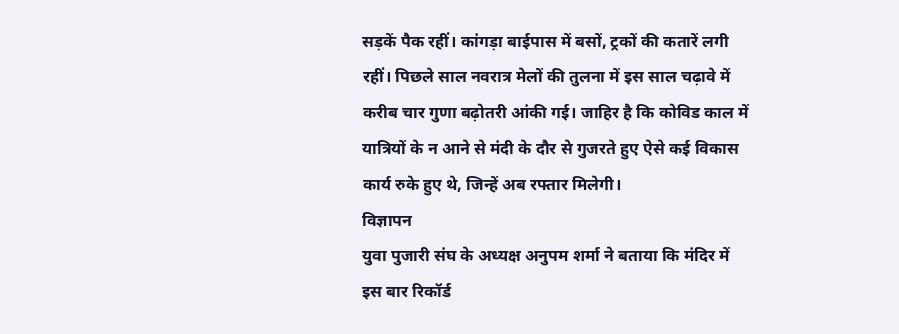सड़कें पैक रहीं। कांगड़ा बाईपास में बसों, ट्रकों की कतारें लगी रहीं। पिछले साल नवरात्र मेलों की तुलना में इस साल चढ़ावे में करीब चार गुणा बढ़ोतरी आंकी गई। जाहिर है कि कोविड काल में यात्रियों के न आने से मंदी के दौर से गुजरते हुए ऐसे कई विकास कार्य रुके हुए थे, जिन्हें अब रफ्तार मिलेगी।
विज्ञापन
युवा पुजारी संघ के अध्यक्ष अनुपम शर्मा ने बताया कि मंदिर में इस बार रिकॉर्ड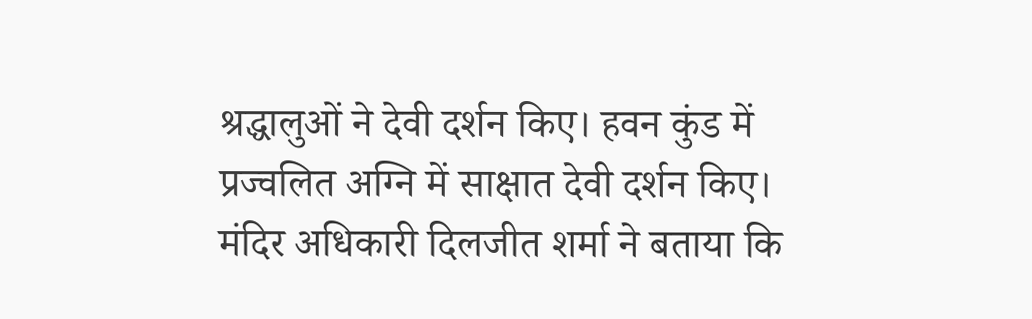श्रद्धालुओं ने देवी दर्शन किए। हवन कुंड में प्रज्वलित अग्नि में साक्षात देवी दर्शन किए। मंदिर अधिकारी दिलजीत शर्मा ने बताया कि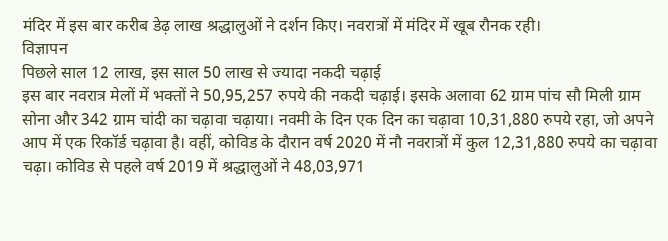मंदिर में इस बार करीब डेढ़ लाख श्रद्धालुओं ने दर्शन किए। नवरात्रों में मंदिर में खूब रौनक रही।
विज्ञापन
पिछले साल 12 लाख, इस साल 50 लाख से ज्यादा नकदी चढ़ाई
इस बार नवरात्र मेलों में भक्तों ने 50,95,257 रुपये की नकदी चढ़ाई। इसके अलावा 62 ग्राम पांच सौ मिली ग्राम सोना और 342 ग्राम चांदी का चढ़ावा चढ़ाया। नवमी के दिन एक दिन का चढ़ावा 10,31,880 रुपये रहा, जो अपने आप में एक रिकॉर्ड चढ़ावा है। वहीं, कोविड के दौरान वर्ष 2020 में नौ नवरात्रों में कुल 12,31,880 रुपये का चढ़ावा चढ़ा। कोविड से पहले वर्ष 2019 में श्रद्धालुओं ने 48,03,971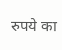रुपये का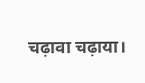चढ़ावा चढ़ाया।